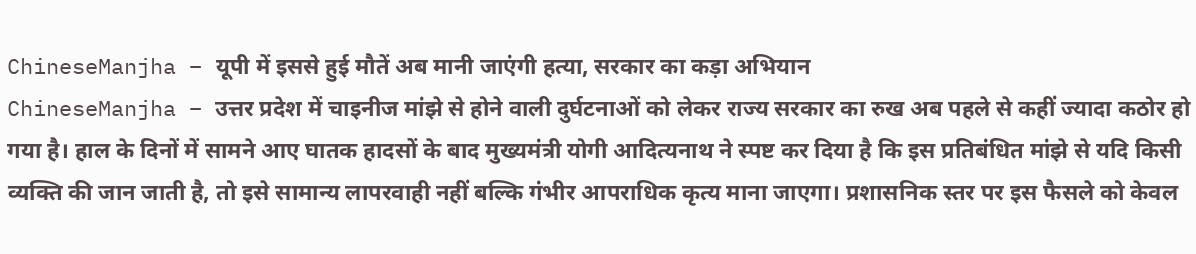ChineseManjha – यूपी में इससे हुई मौतें अब मानी जाएंगी हत्या, सरकार का कड़ा अभियान
ChineseManjha – उत्तर प्रदेश में चाइनीज मांझे से होने वाली दुर्घटनाओं को लेकर राज्य सरकार का रुख अब पहले से कहीं ज्यादा कठोर हो गया है। हाल के दिनों में सामने आए घातक हादसों के बाद मुख्यमंत्री योगी आदित्यनाथ ने स्पष्ट कर दिया है कि इस प्रतिबंधित मांझे से यदि किसी व्यक्ति की जान जाती है, तो इसे सामान्य लापरवाही नहीं बल्कि गंभीर आपराधिक कृत्य माना जाएगा। प्रशासनिक स्तर पर इस फैसले को केवल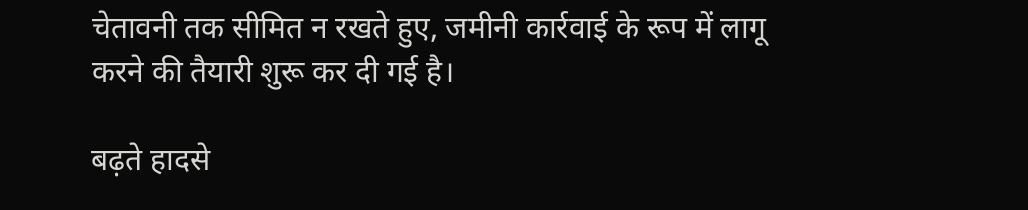चेतावनी तक सीमित न रखते हुए, जमीनी कार्रवाई के रूप में लागू करने की तैयारी शुरू कर दी गई है।

बढ़ते हादसे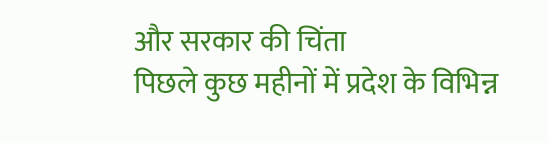और सरकार की चिंता
पिछले कुछ महीनों में प्रदेश के विभिन्न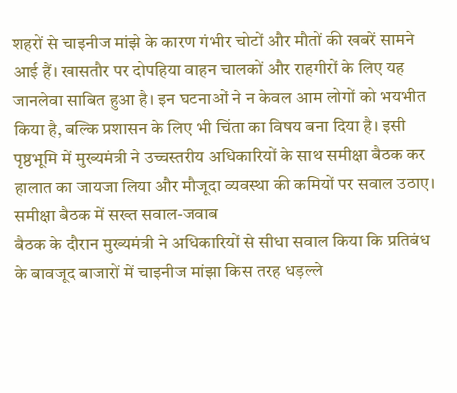शहरों से चाइनीज मांझे के कारण गंभीर चोटों और मौतों की खबरें सामने आई हैं। खासतौर पर दोपहिया वाहन चालकों और राहगीरों के लिए यह जानलेवा साबित हुआ है। इन घटनाओं ने न केवल आम लोगों को भयभीत किया है, बल्कि प्रशासन के लिए भी चिंता का विषय बना दिया है। इसी पृष्ठभूमि में मुख्यमंत्री ने उच्चस्तरीय अधिकारियों के साथ समीक्षा बैठक कर हालात का जायजा लिया और मौजूदा व्यवस्था की कमियों पर सवाल उठाए।
समीक्षा बैठक में सख्त सवाल-जवाब
बैठक के दौरान मुख्यमंत्री ने अधिकारियों से सीधा सवाल किया कि प्रतिबंध के बावजूद बाजारों में चाइनीज मांझा किस तरह धड़ल्ले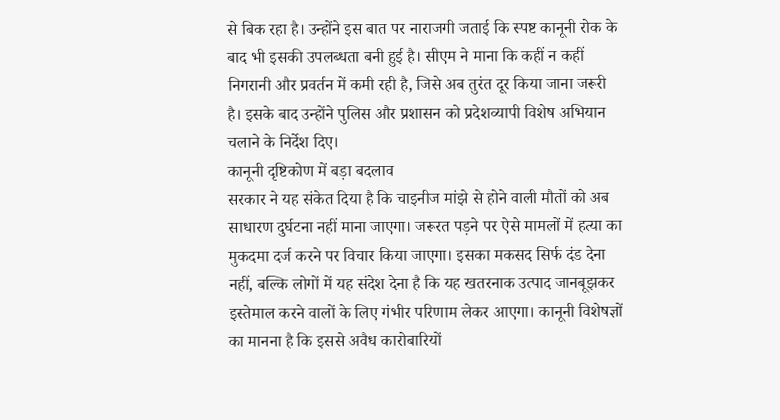से बिक रहा है। उन्होंने इस बात पर नाराजगी जताई कि स्पष्ट कानूनी रोक के बाद भी इसकी उपलब्धता बनी हुई है। सीएम ने माना कि कहीं न कहीं निगरानी और प्रवर्तन में कमी रही है, जिसे अब तुरंत दूर किया जाना जरूरी है। इसके बाद उन्होंने पुलिस और प्रशासन को प्रदेशव्यापी विशेष अभियान चलाने के निर्देश दिए।
कानूनी दृष्टिकोण में बड़ा बदलाव
सरकार ने यह संकेत दिया है कि चाइनीज मांझे से होने वाली मौतों को अब साधारण दुर्घटना नहीं माना जाएगा। जरूरत पड़ने पर ऐसे मामलों में हत्या का मुकदमा दर्ज करने पर विचार किया जाएगा। इसका मकसद सिर्फ दंड देना नहीं, बल्कि लोगों में यह संदेश देना है कि यह खतरनाक उत्पाद जानबूझकर इस्तेमाल करने वालों के लिए गंभीर परिणाम लेकर आएगा। कानूनी विशेषज्ञों का मानना है कि इससे अवैध कारोबारियों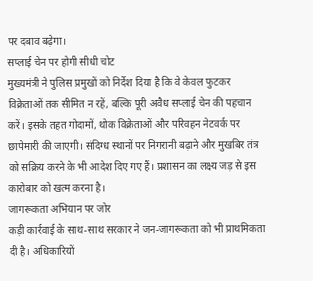पर दबाव बढ़ेगा।
सप्लाई चेन पर होगी सीधी चोट
मुख्यमंत्री ने पुलिस प्रमुखों को निर्देश दिया है कि वे केवल फुटकर विक्रेताओं तक सीमित न रहें, बल्कि पूरी अवैध सप्लाई चेन की पहचान करें। इसके तहत गोदामों, थोक विक्रेताओं और परिवहन नेटवर्क पर छापेमारी की जाएगी। संदिग्ध स्थानों पर निगरानी बढ़ाने और मुखबिर तंत्र को सक्रिय करने के भी आदेश दिए गए हैं। प्रशासन का लक्ष्य जड़ से इस कारोबार को खत्म करना है।
जागरूकता अभियान पर जोर
कड़ी कार्रवाई के साथ-साथ सरकार ने जन-जागरूकता को भी प्राथमिकता दी है। अधिकारियों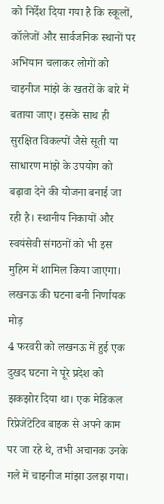को निर्देश दिया गया है कि स्कूलों, कॉलेजों और सार्वजनिक स्थानों पर अभियान चलाकर लोगों को चाइनीज मांझे के खतरों के बारे में बताया जाए। इसके साथ ही सुरक्षित विकल्पों जैसे सूती या साधारण मांझे के उपयोग को बढ़ावा देने की योजना बनाई जा रही है। स्थानीय निकायों और स्वयंसेवी संगठनों को भी इस मुहिम में शामिल किया जाएगा।
लखनऊ की घटना बनी निर्णायक मोड़
4 फरवरी को लखनऊ में हुई एक दुखद घटना ने पूरे प्रदेश को झकझोर दिया था। एक मेडिकल रिप्रेजेंटेटिव बाइक से अपने काम पर जा रहे थे, तभी अचानक उनके गले में चाइनीज मांझा उलझ गया।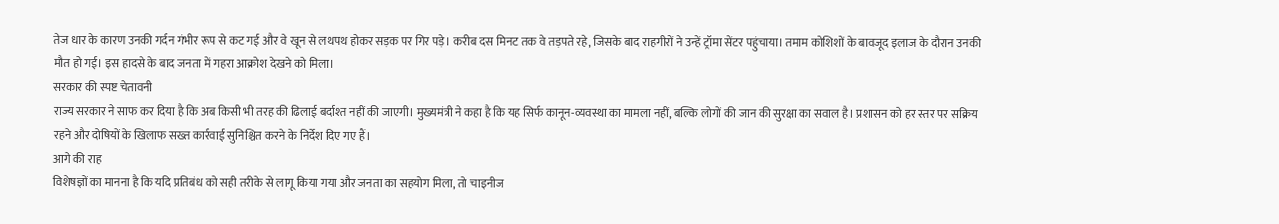तेज धार के कारण उनकी गर्दन गंभीर रूप से कट गई और वे खून से लथपथ होकर सड़क पर गिर पड़े। करीब दस मिनट तक वे तड़पते रहे, जिसके बाद राहगीरों ने उन्हें ट्रॉमा सेंटर पहुंचाया। तमाम कोशिशों के बावजूद इलाज के दौरान उनकी मौत हो गई। इस हादसे के बाद जनता में गहरा आक्रोश देखने को मिला।
सरकार की स्पष्ट चेतावनी
राज्य सरकार ने साफ कर दिया है कि अब किसी भी तरह की ढिलाई बर्दाश्त नहीं की जाएगी। मुख्यमंत्री ने कहा है कि यह सिर्फ कानून-व्यवस्था का मामला नहीं, बल्कि लोगों की जान की सुरक्षा का सवाल है। प्रशासन को हर स्तर पर सक्रिय रहने और दोषियों के खिलाफ सख्त कार्रवाई सुनिश्चित करने के निर्देश दिए गए हैं।
आगे की राह
विशेषज्ञों का मानना है कि यदि प्रतिबंध को सही तरीके से लागू किया गया और जनता का सहयोग मिला, तो चाइनीज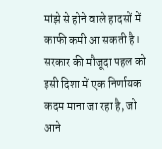मांझे से होने वाले हादसों में काफी कमी आ सकती है। सरकार की मौजूदा पहल को इसी दिशा में एक निर्णायक कदम माना जा रहा है, जो आने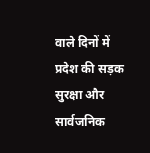वाले दिनों में प्रदेश की सड़क सुरक्षा और सार्वजनिक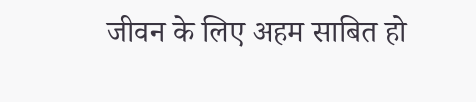जीवन के लिए अहम साबित हो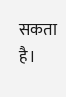सकता है।